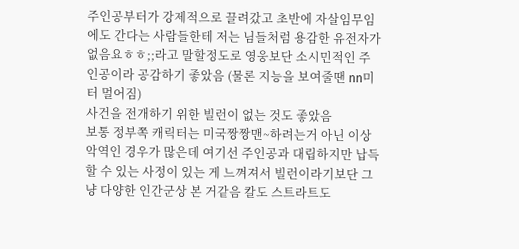주인공부터가 강제적으로 끌려갔고 초반에 자살임무임에도 간다는 사람들한테 저는 님들처럼 용감한 유전자가 없음요ㅎㅎ;;라고 말할정도로 영웅보단 소시민적인 주인공이라 공감하기 좋았음 (물론 지능을 보여줄땐 nn미터 멀어짐)
사건을 전개하기 위한 빌런이 없는 것도 좋았음
보통 정부쪽 캐릭터는 미국짱짱맨~하려는거 아닌 이상 악역인 경우가 많은데 여기선 주인공과 대립하지만 납득할 수 있는 사정이 있는 게 느껴져서 빌런이라기보단 그냥 다양한 인간군상 본 거같음 칼도 스트라트도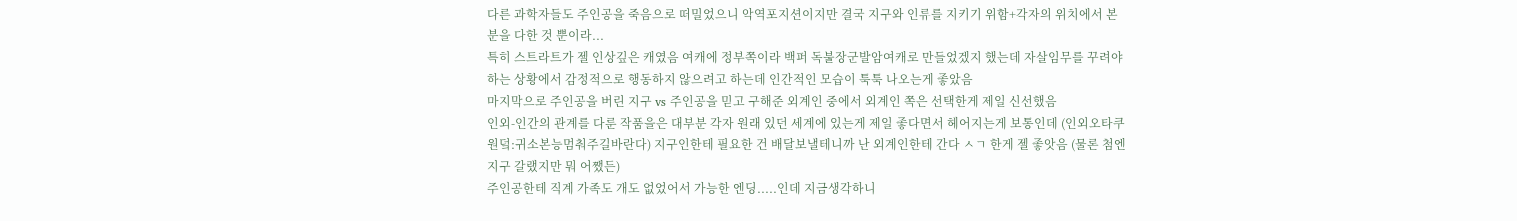다른 과학자들도 주인공을 죽음으로 떠밀었으니 악역포지션이지만 결국 지구와 인류를 지키기 위함+각자의 위치에서 본분을 다한 것 뿐이라...
특히 스트라트가 젤 인상깊은 캐였음 여캐에 정부쪽이라 백퍼 독불장군발암여캐로 만들었겠지 했는데 자살임무를 꾸려야하는 상황에서 감정적으로 행동하지 않으려고 하는데 인간적인 모습이 툭툭 나오는게 좋았음
마지막으로 주인공을 버린 지구 vs 주인공을 믿고 구해준 외계인 중에서 외계인 쪽은 선택한게 제일 신선했음
인외-인간의 관계를 다룬 작품을은 대부분 각자 원래 있던 세계에 있는게 제일 좋다면서 헤어지는게 보통인데 (인외오타쿠원덬:귀소본능멈춰주길바란다) 지구인한테 필요한 건 배달보낼테니까 난 외계인한테 간다 ㅅㄱ 한게 젤 좋앗음 (물론 첨엔 지구 갈랬지만 뭐 어쨌든)
주인공한테 직계 가족도 개도 없었어서 가능한 엔딩.....인데 지금생각하니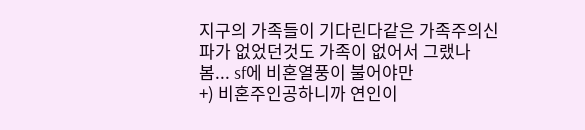지구의 가족들이 기다린다같은 가족주의신파가 없었던것도 가족이 없어서 그랬나봄... sf에 비혼열풍이 불어야만
+) 비혼주인공하니까 연인이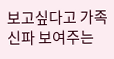보고싶다고 가족신파 보여주는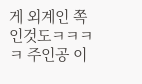게 외계인 쪽인것도ㅋㅋㅋㅋ 주인공 이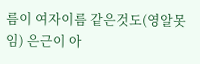름이 여자이름 같은것도(영알못임) 은근이 아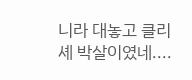니라 대놓고 클리셰 박살이였네....